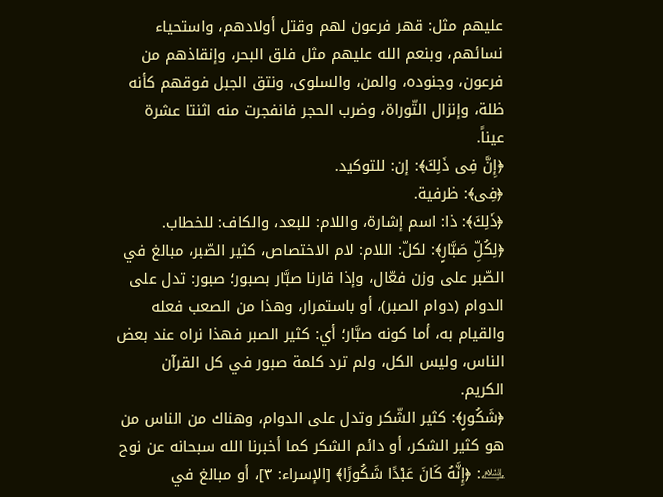عليهم مثل: قهر فرعون لهم وقتل أولادهم، واستحياء نسائهم، وبنعم الله عليهم مثل فلق البحر، وإنقاذهم من فرعون، وجنوده، والمن، والسلوى، ونتق الجبل فوقهم كأنه ظلة، وإنزال التّوراة، وضرب الحجر فانفجرت منه اثنتا عشرة عيناً.
﴿إِنَّ فِى ذَلِكَ﴾: إن: للتوكيد.
﴿فِى﴾: ظرفية.
﴿ذَلِكَ﴾: ذا: اسم إشارة، واللام: للبعد، والكاف: للخطاب.
﴿لِكُلِّ صَبَّارٍ﴾: لكلّ: اللام: لام الاختصاص، كثير الصّبر، مبالغ في الصّبر على وزن فعّال، وإذا قارنا صبَّار بصبور؛ صبور: تدل على الدوام (دوام الصبر)، أو باستمرار، وهذا من الصعب فعله والقيام به، أما كونه صبَّار؛ أي: كثير الصبر فهذا نراه عند بعض الناس، وليس الكل، ولم ترد كلمة صبور في كل القرآن الكريم.
﴿شَكُورٍ﴾: كثير الشّكر وتدل على الدوام، وهناك من الناس من هو كثير الشكر، أو دائم الشكر كما أخبرنا الله سبحانه عن نوح ﵇: ﴿إِنَّهُ كَانَ عَبْدًا شَكُورًا﴾ [الإسراء: ٣]، أو مبالغ في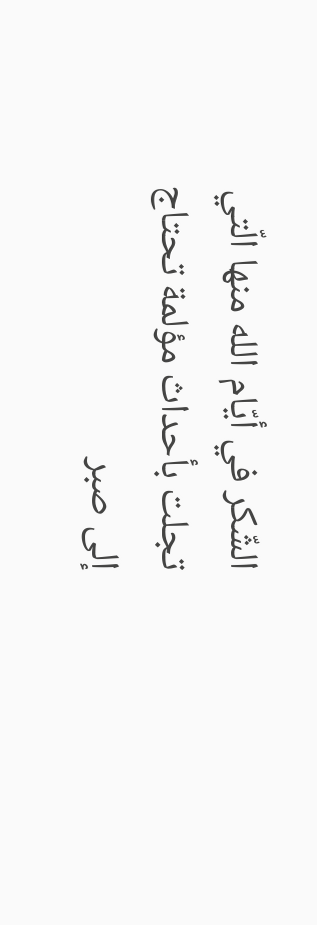الشّكر في أيّام الله منها الّتي تجلت بأحداث مؤلمة تحتاج إلى صبر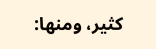كثير، ومنها: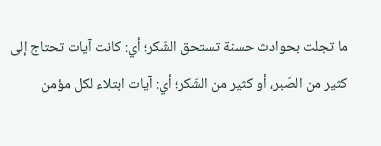ما تجلت بحوادث حسنة تستحق الشّكر؛ أي: كانت آيات تحتاج إلى كثير من الصّبر، أو كثير من الشّكر؛ أي: آيات ابتلاء لكل مؤمن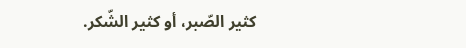كثير الصّبر، أو كثير الشّكر.